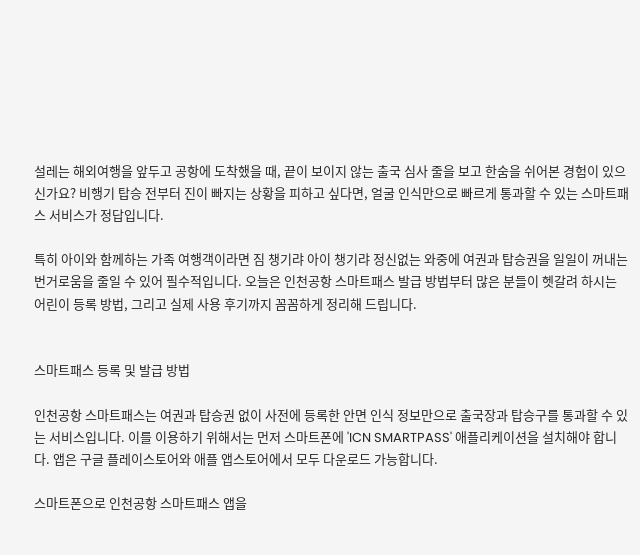설레는 해외여행을 앞두고 공항에 도착했을 때, 끝이 보이지 않는 출국 심사 줄을 보고 한숨을 쉬어본 경험이 있으신가요? 비행기 탑승 전부터 진이 빠지는 상황을 피하고 싶다면, 얼굴 인식만으로 빠르게 통과할 수 있는 스마트패스 서비스가 정답입니다.

특히 아이와 함께하는 가족 여행객이라면 짐 챙기랴 아이 챙기랴 정신없는 와중에 여권과 탑승권을 일일이 꺼내는 번거로움을 줄일 수 있어 필수적입니다. 오늘은 인천공항 스마트패스 발급 방법부터 많은 분들이 헷갈려 하시는 어린이 등록 방법, 그리고 실제 사용 후기까지 꼼꼼하게 정리해 드립니다.


스마트패스 등록 및 발급 방법

인천공항 스마트패스는 여권과 탑승권 없이 사전에 등록한 안면 인식 정보만으로 출국장과 탑승구를 통과할 수 있는 서비스입니다. 이를 이용하기 위해서는 먼저 스마트폰에 'ICN SMARTPASS' 애플리케이션을 설치해야 합니다. 앱은 구글 플레이스토어와 애플 앱스토어에서 모두 다운로드 가능합니다.

스마트폰으로 인천공항 스마트패스 앱을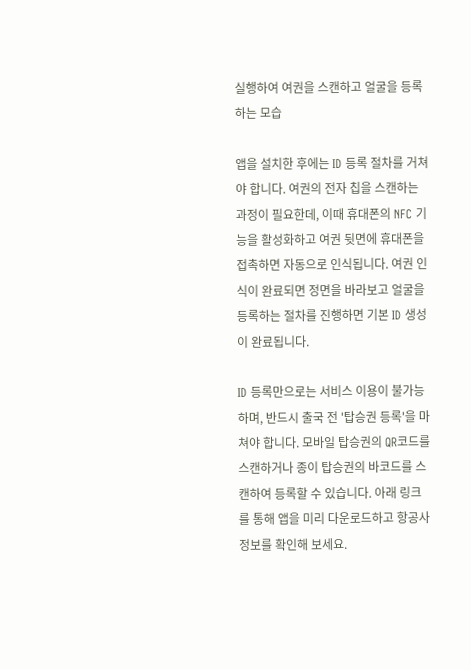실행하여 여권을 스캔하고 얼굴을 등록하는 모습

앱을 설치한 후에는 ID 등록 절차를 거쳐야 합니다. 여권의 전자 칩을 스캔하는 과정이 필요한데, 이때 휴대폰의 NFC 기능을 활성화하고 여권 뒷면에 휴대폰을 접촉하면 자동으로 인식됩니다. 여권 인식이 완료되면 정면을 바라보고 얼굴을 등록하는 절차를 진행하면 기본 ID 생성이 완료됩니다.

ID 등록만으로는 서비스 이용이 불가능하며, 반드시 출국 전 '탑승권 등록'을 마쳐야 합니다. 모바일 탑승권의 QR코드를 스캔하거나 종이 탑승권의 바코드를 스캔하여 등록할 수 있습니다. 아래 링크를 통해 앱을 미리 다운로드하고 항공사 정보를 확인해 보세요.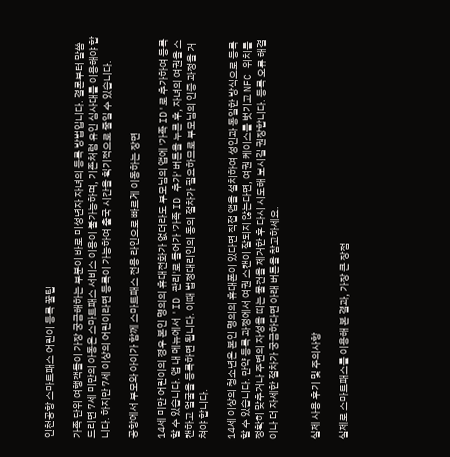인천공항 스마트패스 어린이 등록 꿀팁

가족 단위 여행객들이 가장 궁금해하는 부분이 바로 미성년자 자녀의 등록 방법입니다. 결론부터 말씀드리면 7세 미만의 아동은 스마트패스 서비스 이용이 불가능하며, 기존처럼 유인 심사대를 이용해야 합니다. 하지만 7세 이상의 어린이라면 등록이 가능하여 출국 시간을 획기적으로 줄일 수 있습니다.

공항에서 부모와 아이가 함께 스마트패스 전용 라인으로 빠르게 이동하는 장면

14세 미만 어린이의 경우 본인 명의의 휴대전화가 없더라도 부모님의 앱에 '가족 ID'로 추가하여 등록할 수 있습니다. 앱 내 메뉴에서 'ID 관리'로 들어가 '가족 ID 추가' 버튼을 누른 후, 자녀의 여권을 스캔하고 얼굴을 등록하면 됩니다. 이때 법정대리인의 동의 절차가 필요하므로 부모님의 인증 과정을 거쳐야 합니다.

14세 이상의 청소년은 본인 명의의 휴대폰이 있다면 직접 앱을 설치하여 성인과 동일한 방식으로 등록할 수 있습니다. 만약 등록 과정에서 여권 스캔이 잘되지 않는다면, 여권 케이스를 벗기고 NFC 위치를 정확히 맞추거나 주변의 자성을 띠는 물건을 제거한 후 다시 시도해 보시길 권장합니다. 등록 오류 해결이나 더 자세한 절차가 궁금하다면 아래 버튼을 참고하세요.


실제 사용 후기 및 주의사항

실제로 스마트패스를 이용해 본 결과, 가장 큰 장점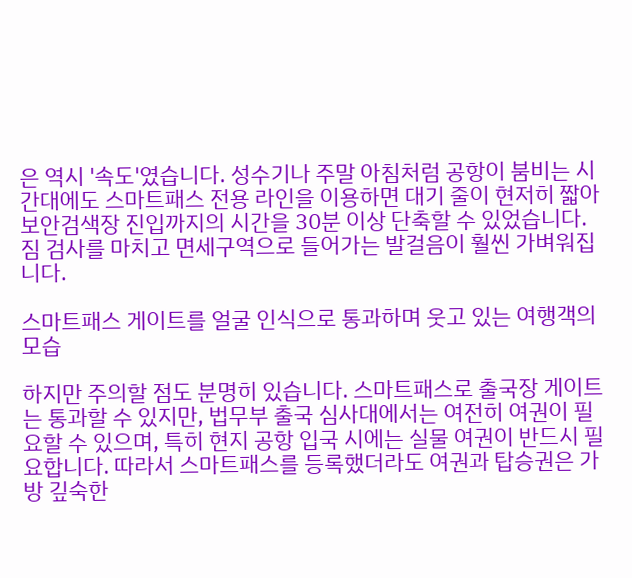은 역시 '속도'였습니다. 성수기나 주말 아침처럼 공항이 붐비는 시간대에도 스마트패스 전용 라인을 이용하면 대기 줄이 현저히 짧아 보안검색장 진입까지의 시간을 30분 이상 단축할 수 있었습니다. 짐 검사를 마치고 면세구역으로 들어가는 발걸음이 훨씬 가벼워집니다.

스마트패스 게이트를 얼굴 인식으로 통과하며 웃고 있는 여행객의 모습

하지만 주의할 점도 분명히 있습니다. 스마트패스로 출국장 게이트는 통과할 수 있지만, 법무부 출국 심사대에서는 여전히 여권이 필요할 수 있으며, 특히 현지 공항 입국 시에는 실물 여권이 반드시 필요합니다. 따라서 스마트패스를 등록했더라도 여권과 탑승권은 가방 깊숙한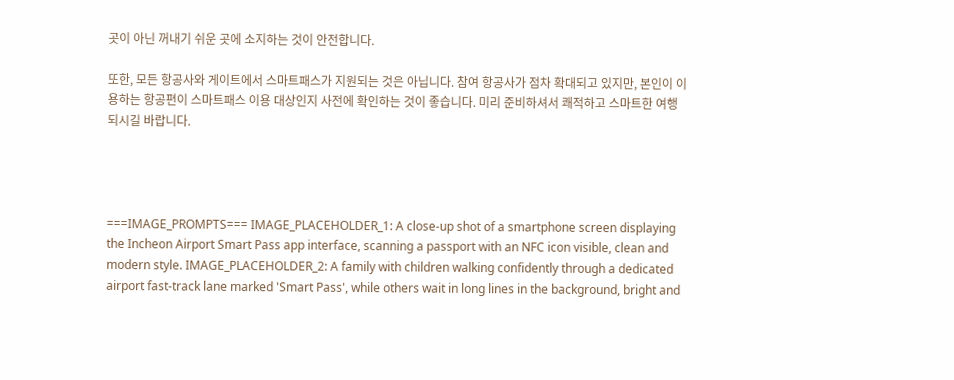곳이 아닌 꺼내기 쉬운 곳에 소지하는 것이 안전합니다.

또한, 모든 항공사와 게이트에서 스마트패스가 지원되는 것은 아닙니다. 참여 항공사가 점차 확대되고 있지만, 본인이 이용하는 항공편이 스마트패스 이용 대상인지 사전에 확인하는 것이 좋습니다. 미리 준비하셔서 쾌적하고 스마트한 여행 되시길 바랍니다.




===IMAGE_PROMPTS=== IMAGE_PLACEHOLDER_1: A close-up shot of a smartphone screen displaying the Incheon Airport Smart Pass app interface, scanning a passport with an NFC icon visible, clean and modern style. IMAGE_PLACEHOLDER_2: A family with children walking confidently through a dedicated airport fast-track lane marked 'Smart Pass', while others wait in long lines in the background, bright and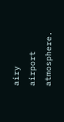airy airport atmosphere.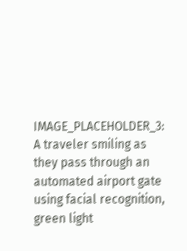IMAGE_PLACEHOLDER_3: A traveler smiling as they pass through an automated airport gate using facial recognition, green light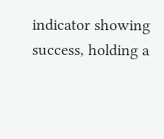indicator showing success, holding a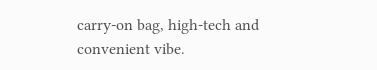carry-on bag, high-tech and convenient vibe.